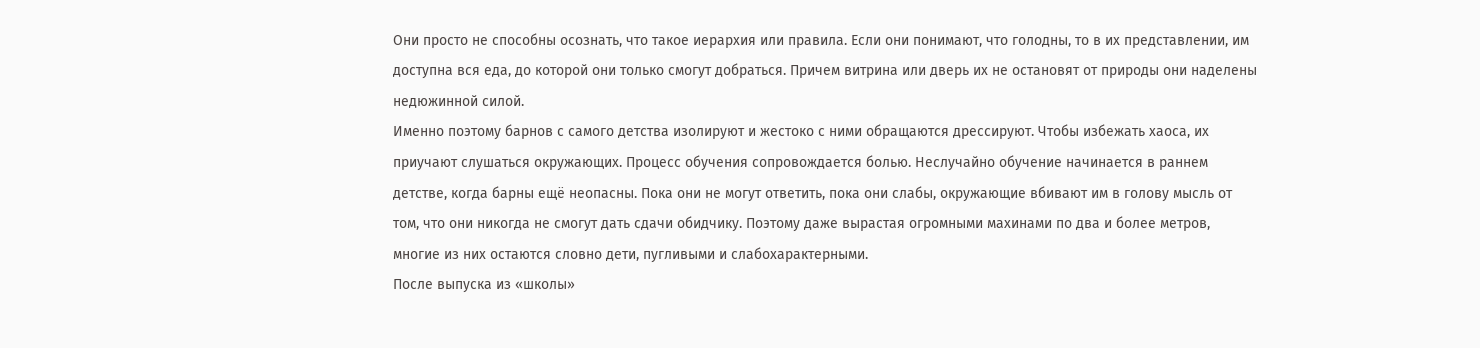Они просто не способны осознать, что такое иерархия или правила. Если они понимают, что голодны, то в их представлении, им доступна вся еда, до которой они только смогут добраться. Причем витрина или дверь их не остановят от природы они наделены недюжинной силой.
Именно поэтому барнов с самого детства изолируют и жестоко с ними обращаются дрессируют. Чтобы избежать хаоса, их приучают слушаться окружающих. Процесс обучения сопровождается болью. Неслучайно обучение начинается в раннем детстве, когда барны ещё неопасны. Пока они не могут ответить, пока они слабы, окружающие вбивают им в голову мысль от том, что они никогда не смогут дать сдачи обидчику. Поэтому даже вырастая огромными махинами по два и более метров, многие из них остаются словно дети, пугливыми и слабохарактерными.
После выпуска из «школы»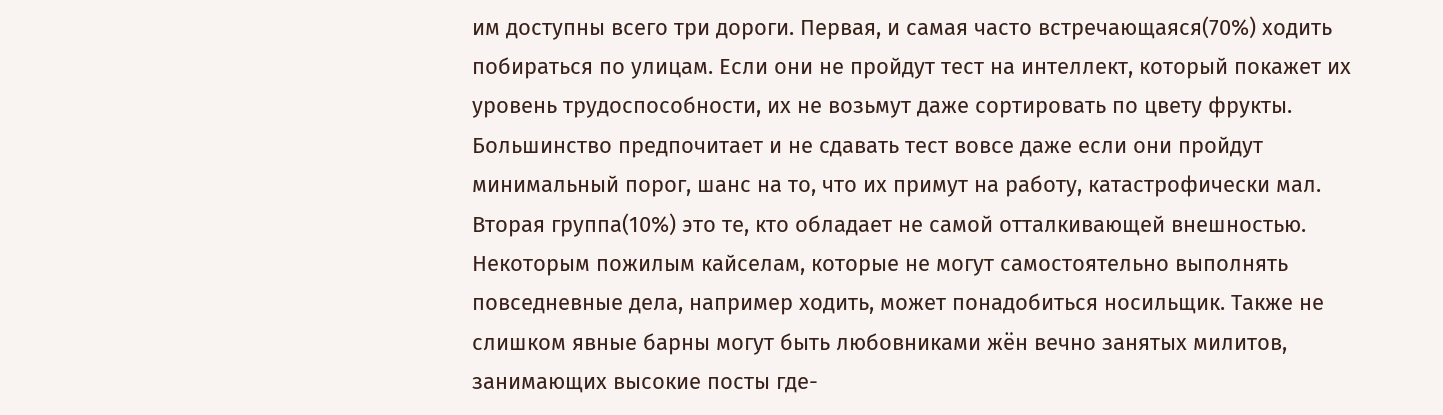им доступны всего три дороги. Первая, и самая часто встречающаяся(70%) ходить побираться по улицам. Если они не пройдут тест на интеллект, который покажет их уровень трудоспособности, их не возьмут даже сортировать по цвету фрукты. Большинство предпочитает и не сдавать тест вовсе даже если они пройдут минимальный порог, шанс на то, что их примут на работу, катастрофически мал. Вторая группа(10%) это те, кто обладает не самой отталкивающей внешностью. Некоторым пожилым кайселам, которые не могут самостоятельно выполнять повседневные дела, например ходить, может понадобиться носильщик. Также не слишком явные барны могут быть любовниками жён вечно занятых милитов, занимающих высокие посты где-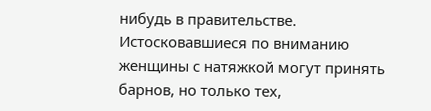нибудь в правительстве. Истосковавшиеся по вниманию женщины с натяжкой могут принять барнов, но только тех,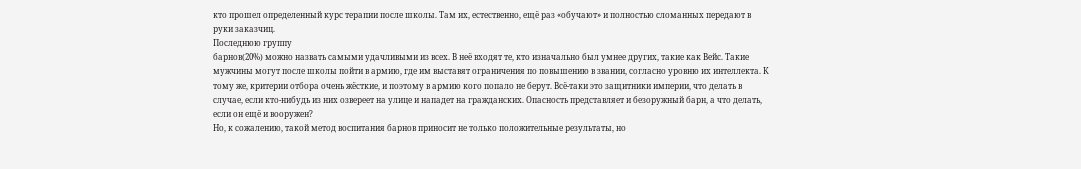кто прошел определенный курс терапии после школы. Там их, естественно, ещё раз «обучают» и полностью сломанных передают в руки заказчиц.
Последнюю группу
барнов(20%) можно назвать самыми удачливыми из всех. В неё входят те, кто изначально был умнее других, такие как Вейс. Такие мужчины могут после школы пойти в армию, где им выставят ограничения по повышению в звании, согласно уровню их интеллекта. К тому же, критерии отбора очень жёсткие, и поэтому в армию кого попало не берут. Всё-таки это защитники империи, что делать в случае, если кто-нибудь из них озвереет на улице и нападет на гражданских. Опасность представляет и безоружный барн, а что делать, если он ещё и вооружен?
Но, к сожалению, такой метод воспитания барнов приносит не только положительные результаты, но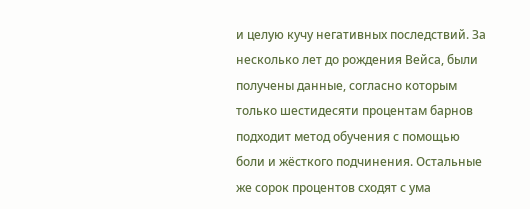и целую кучу негативных последствий. За несколько лет до рождения Вейса, были получены данные, согласно которым только шестидесяти процентам барнов подходит метод обучения с помощью боли и жёсткого подчинения. Остальные же сорок процентов сходят с ума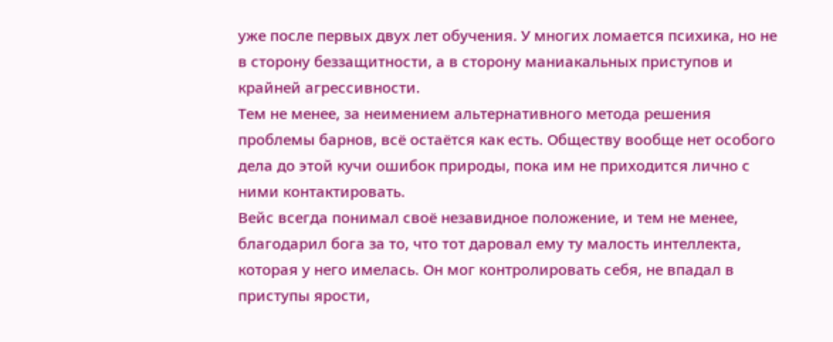уже после первых двух лет обучения. У многих ломается психика, но не в сторону беззащитности, а в сторону маниакальных приступов и крайней агрессивности.
Тем не менее, за неимением альтернативного метода решения проблемы барнов, всё остаётся как есть. Обществу вообще нет особого дела до этой кучи ошибок природы, пока им не приходится лично с ними контактировать.
Вейс всегда понимал своё незавидное положение, и тем не менее, благодарил бога за то, что тот даровал ему ту малость интеллекта, которая у него имелась. Он мог контролировать себя, не впадал в приступы ярости,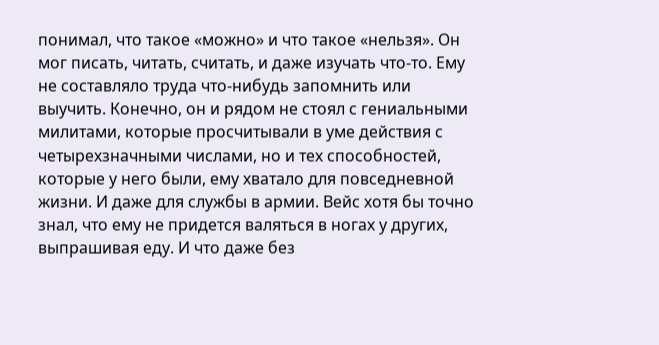понимал, что такое «можно» и что такое «нельзя». Он мог писать, читать, считать, и даже изучать что-то. Ему не составляло труда что-нибудь запомнить или выучить. Конечно, он и рядом не стоял с гениальными милитами, которые просчитывали в уме действия с четырехзначными числами, но и тех способностей, которые у него были, ему хватало для повседневной жизни. И даже для службы в армии. Вейс хотя бы точно знал, что ему не придется валяться в ногах у других, выпрашивая еду. И что даже без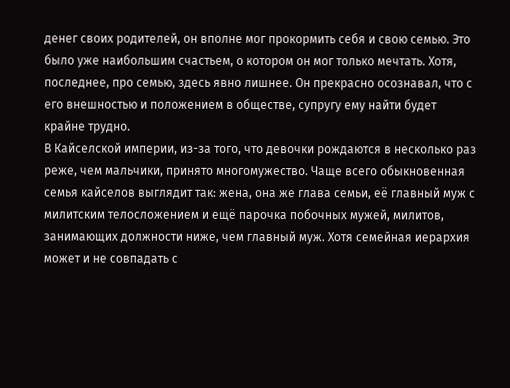денег своих родителей, он вполне мог прокормить себя и свою семью. Это было уже наибольшим счастьем, о котором он мог только мечтать. Хотя, последнее, про семью, здесь явно лишнее. Он прекрасно осознавал, что с его внешностью и положением в обществе, супругу ему найти будет крайне трудно.
В Кайселской империи, из-за того, что девочки рождаются в несколько раз реже, чем мальчики, принято многомужество. Чаще всего обыкновенная семья кайселов выглядит так: жена, она же глава семьи, её главный муж с милитским телосложением и ещё парочка побочных мужей, милитов, занимающих должности ниже, чем главный муж. Хотя семейная иерархия может и не совпадать с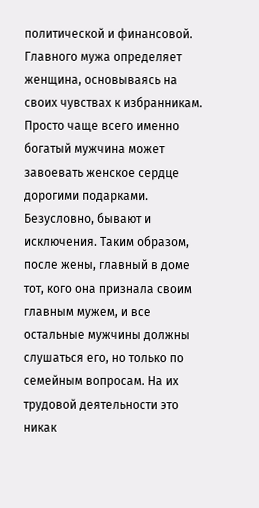политической и финансовой. Главного мужа определяет женщина, основываясь на своих чувствах к избранникам. Просто чаще всего именно богатый мужчина может завоевать женское сердце дорогими подарками. Безусловно, бывают и исключения. Таким образом, после жены, главный в доме тот, кого она признала своим главным мужем, и все остальные мужчины должны слушаться его, но только по семейным вопросам. На их трудовой деятельности это никак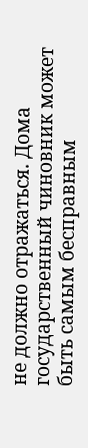не должно отражаться. Дома государственный чиновник может быть самым бесправным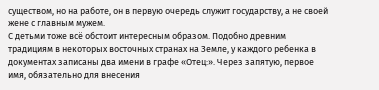существом, но на работе, он в первую очередь служит государству, а не своей жене с главным мужем.
С детьми тоже всё обстоит интересным образом. Подобно древним традициям в некоторых восточных странах на Земле, у каждого ребенка в документах записаны два имени в графе «Отец:». Через запятую, первое имя, обязательно для внесения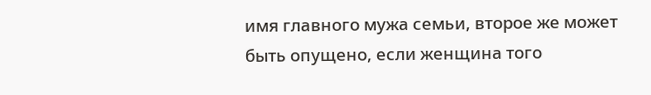имя главного мужа семьи, второе же может быть опущено, если женщина того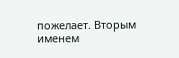пожелает. Вторым именем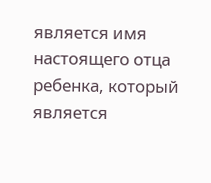является имя настоящего отца ребенка, который является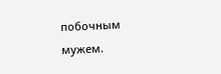побочным мужем.